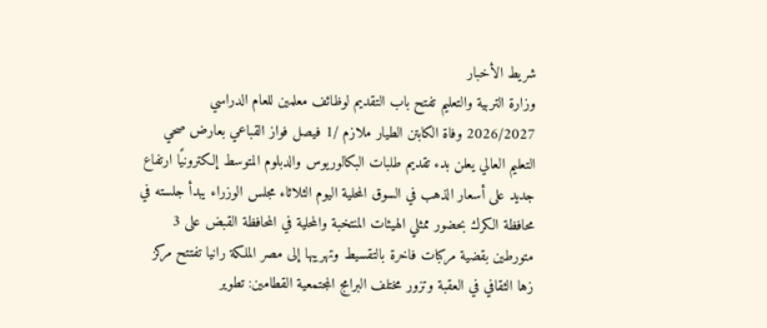شريط الأخبار
وزارة التربية والتعليم تفتح باب التقديم لوظائف معلمين للعام الدراسي 2026/2027 وفاة الكابتن الطيار ملازم /1 فيصل فواز القباعي بعارض صحي التعليم العالي يعلن بدء تقديم طلبات البكالوريوس والدبلوم المتوسط إلكترونيًا ارتفاع جديد على أسعار الذهب في السوق المحلية اليوم الثلاثاء مجلس الوزراء يبدأ جلسته في محافظة الكرك بحضور ممثلي الهيئات المنتخبة والمحلية في المحافظة القبض على 3 متورطين بقضية مركبات فاخرة بالتقسيط وتهريبها إلى مصر الملكة رانيا تفتتح مركز زها الثقافي في العقبة وتزور مختلف البرامج المجتمعية القطامين: تطوير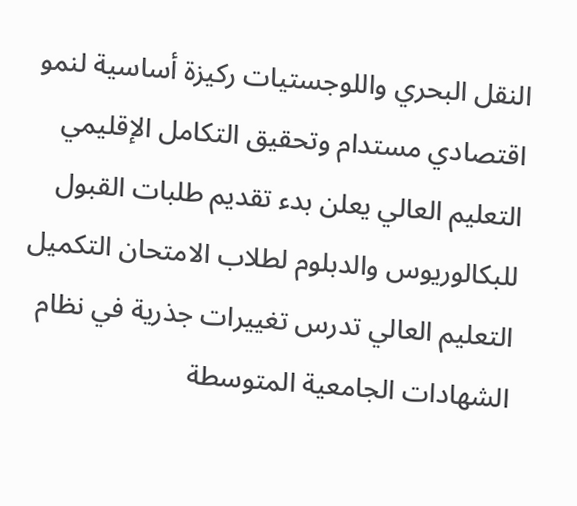النقل البحري واللوجستيات ركيزة أساسية لنمو اقتصادي مستدام وتحقيق التكامل الإقليمي التعليم العالي يعلن بدء تقديم طلبات القبول للبكالوريوس والدبلوم لطلاب الامتحان التكميل التعليم العالي تدرس تغييرات جذرية في نظام الشهادات الجامعية المتوسطة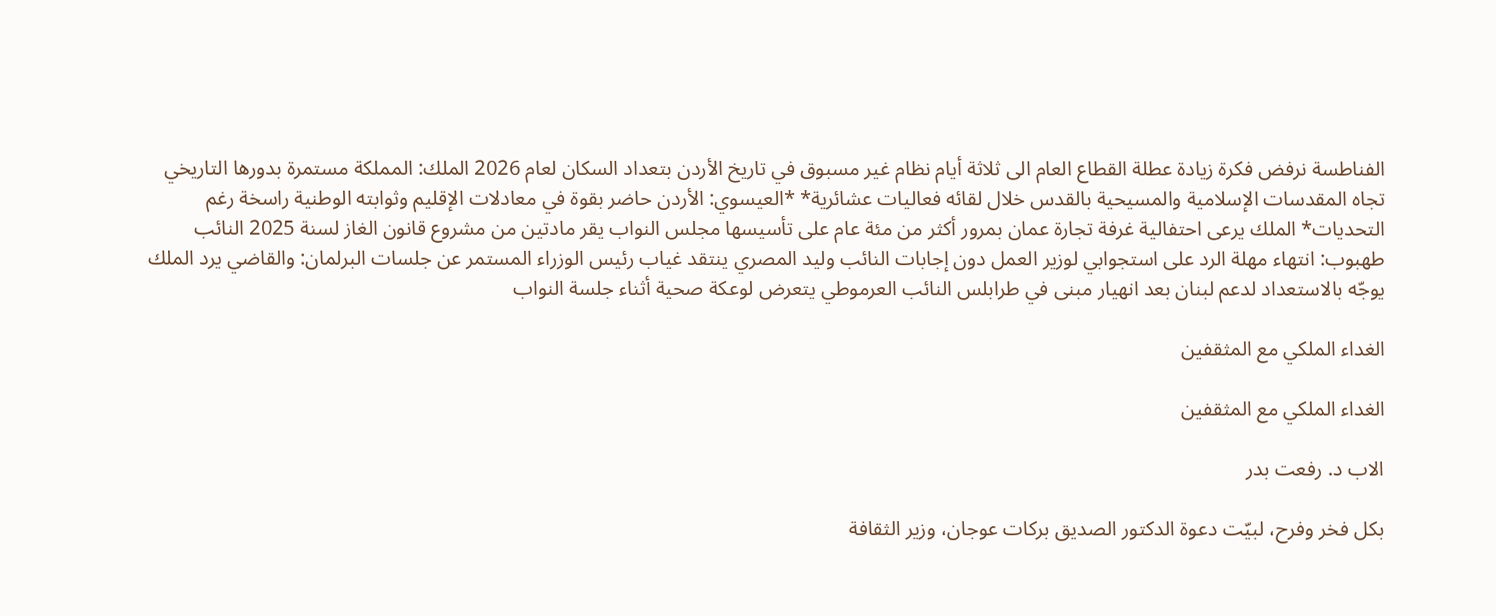الفناطسة نرفض فكرة زيادة عطلة القطاع العام الى ثلاثة أيام نظام غير مسبوق في تاريخ الأردن بتعداد السكان لعام 2026 الملك: المملكة مستمرة بدورها التاريخي تجاه المقدسات الإسلامية والمسيحية بالقدس خلال لقائه فعاليات عشائرية* *العيسوي: الأردن حاضر بقوة في معادلات الإقليم وثوابته الوطنية راسخة رغم التحديات* الملك يرعى احتفالية غرفة تجارة عمان بمرور أكثر من مئة عام على تأسيسها مجلس النواب يقر مادتين من مشروع قانون الغاز لسنة 2025 النائب طهبوب: انتهاء مهلة الرد على استجوابي لوزير العمل دون إجابات النائب وليد المصري ينتقد غياب رئيس الوزراء المستمر عن جلسات البرلمان: والقاضي يرد الملك يوجّه بالاستعداد لدعم لبنان بعد انهيار مبنى في طرابلس النائب العرموطي يتعرض لوعكة صحية أثناء جلسة النواب

الغداء الملكي مع المثقفين

الغداء الملكي مع المثقفين

الاب د. رفعت بدر

بكل فخر وفرح، لبيّت دعوة الدكتور الصديق بركات عوجان، وزير الثقافة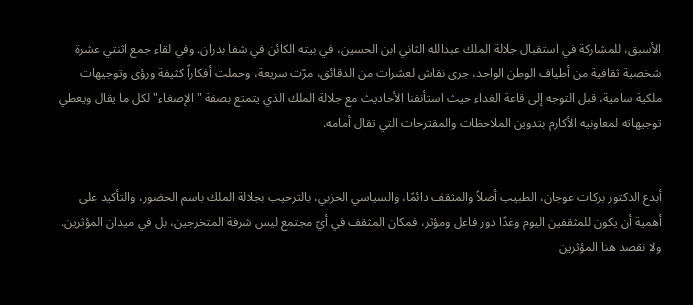الأسبق، للمشاركة في استقبال جلالة الملك عبدالله الثاني ابن الحسين، في بيته الكائن في شفا بدران. وفي لقاء جمع اثنتي عشرة شخصية ثقافية من أطياف الوطن الواحد، جرى نقاش لعشرات من الدقائق، مرّت سريعة، وحملت أفكاراً كثيفة ورؤى وتوجيهات ملكية سامية، قبل التوجه إلى قاعة الغداء حيث استأنفنا الأحاديث مع جلالة الملك الذي يتمتع بصفة "الإصغاء" لكل ما يقال ويعطي توجيهاته لمعاونيه الأكارم بتدوين الملاحظات والمقترحات التي تقال أمامه.


أبدع الدكتور بركات عوجان، الطبيب أصلاً والمثقف دائمًا، والسياسي الحزبي، بالترحيب بجلالة الملك باسم الحضور، والتأكيد على أهمية أن يكون للمثقفين اليوم وغدًا دور فاعل ومؤثر، فمكان المثقف في أيّ مجتمع ليس شرفة المتخرجين، بل في ميدان المؤثرين. ولا نقصد هنا المؤثرين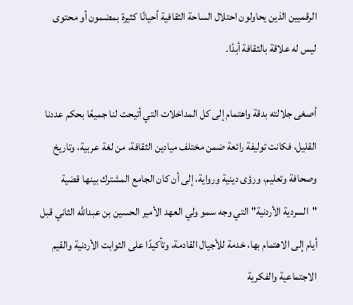الرقميين الذين يحاولون احتلال الساحة الثقافية أحيانًا كثيرة بمضمون أو محتوى ليس له علاقة بالثقافة أبدًا.

أصغى جلالته بدقة واهتمام إلى كل المداخلات التي أتيحت لنا جميعًا بحكم عددنا القليل، فكانت توليفة رائعة ضمن مختلف ميادين الثقافة، من لغة عربية، وتاريخ وصحافة وتعليم، ورؤى دينية ورواية، إلى أن كان الجامع المشترك بينها قضية "السردية الأردنية" التي وجه سمو ولي العهد الأمير الحسين بن عبدالله الثاني قبل أيام إلى الاهتمام بها، خدمة للأجيال القادمة، وتأكيدًا على الثوابت الأردنية والقيم الاجتماعية والفكرية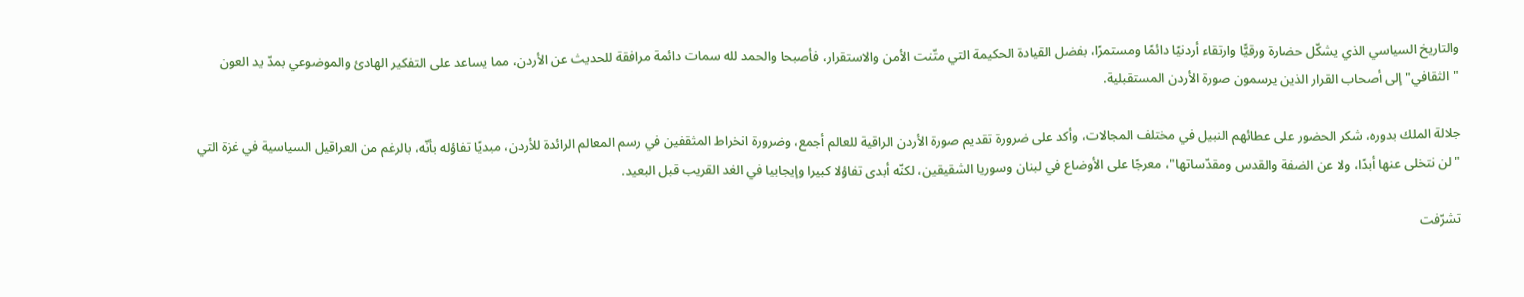والتاريخ السياسي الذي يشكّل حضارة ورقيًّا وارتقاء أردنيًا دائمًا ومستمرًا، بفضل القيادة الحكيمة التي متّنت الأمن والاستقرار، فأصبحا والحمد لله سمات دائمة مرافقة للحديث عن الأردن، مما يساعد على التفكير الهادئ والموضوعي بمدّ يد العون "الثقافي" إلى أصحاب القرار الذين يرسمون صورة الأردن المستقبلية.

جلالة الملك بدوره، شكر الحضور على عطائهم النبيل في مختلف المجالات، وأكد على ضرورة تقديم صورة الأردن الراقية للعالم أجمع، وضرورة انخراط المثقفين في رسم المعالم الرائدة للأردن، مبديًا تفاؤله بأنّه، بالرغم من العراقيل السياسية في غزة التي "لن نتخلى عنها أبدًا، ولا عن الضفة والقدس ومقدّساتها"، معرجًا على الأوضاع في لبنان وسوريا الشقيقين، لكنّه أبدى تفاؤلا كبيرا وإيجابيا في الغد القريب قبل البعيد.

تشرّفت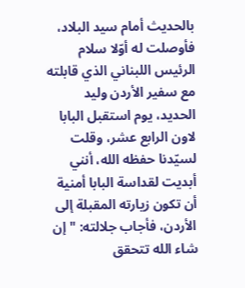بالحديث أمام سيد البلاد، فأوصلت له أوّلا سلام الرئيس اللبناني الذي قابلته مع سفير الأردن وليد الحديد، يوم استقبل البابا لاون الرابع عشر، وقلت لسيّدنا حفظه الله، أنني أبديت لقداسة البابا أمنية أن تكون زيارته المقبلة إلى الأردن، فأجاب جلالته: "إن شاء الله تتحقق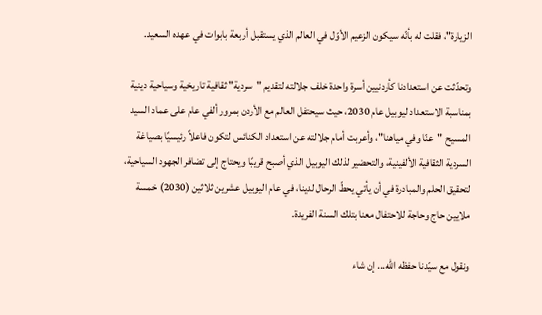الزيارة"، فقلت له بأنّه سيكون الزعيم الأوّل في العالم الذي يستقبل أربعة بابوات في عهده السعيد.

وتحدّثت عن استعدادنا كأردنيين أسرة واحدة خلف جلالته لتقديم "سردية" ثقافية تاريخية وسياحية دينية بمناسبة الاستعداد ليوبيل عام 2030، حيث سيحتفل العالم مع الأردن بمرور ألفي عام على عماد السيد المسيح "عنّا وفي مياهنا"، وأعربت أمام جلالته عن استعداد الكنائس لتكون فاعلاً رئيسيًا بصياغة السردية الثقافية الألفينية، والتحضير لذلك اليوبيل الذي أصبح قريبًا ويحتاج إلى تضافر الجهود السياحية، لتحقيق الحلم والمبادرة في أن يأتي يحطّ الرحال لدينا، في عام اليوبيل عشرين ثلاثين (2030) خمسة ملايين حاج وحاجة للاحتفال معنا بتلك السنة الفريدة.

ونقول مع سيّدنا حفظه الله... إن شاء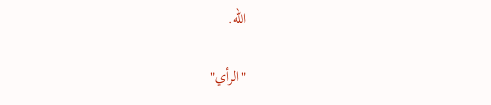الله.

"الرأي"